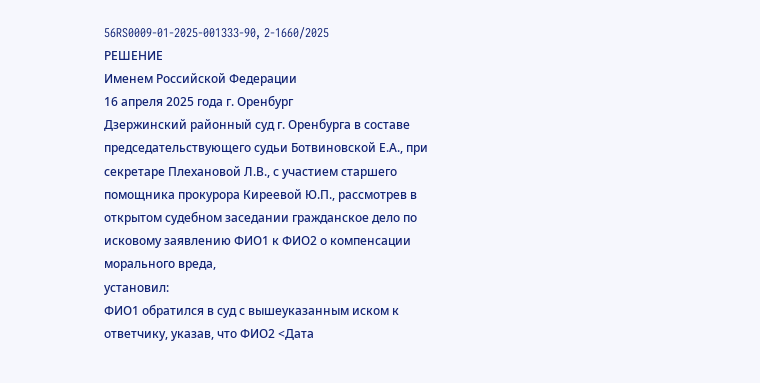56RS0009-01-2025-001333-90, 2-1660/2025
РЕШЕНИЕ
Именем Российской Федерации
16 апреля 2025 года г. Оренбург
Дзержинский районный суд г. Оренбурга в составе председательствующего судьи Ботвиновской Е.А., при секретаре Плехановой Л.В., с участием старшего помощника прокурора Киреевой Ю.П., рассмотрев в открытом судебном заседании гражданское дело по исковому заявлению ФИО1 к ФИО2 о компенсации морального вреда,
установил:
ФИО1 обратился в суд с вышеуказанным иском к ответчику, указав, что ФИО2 <Дата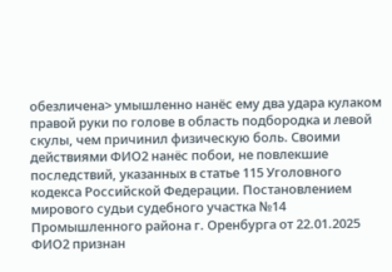обезличена> умышленно нанёс ему два удара кулаком правой руки по голове в область подбородка и левой скулы, чем причинил физическую боль. Своими действиями ФИО2 нанёс побои, не повлекшие последствий, указанных в статье 115 Уголовного кодекса Российской Федерации. Постановлением мирового судьи судебного участка №14 Промышленного района г. Оренбурга от 22.01.2025 ФИО2 признан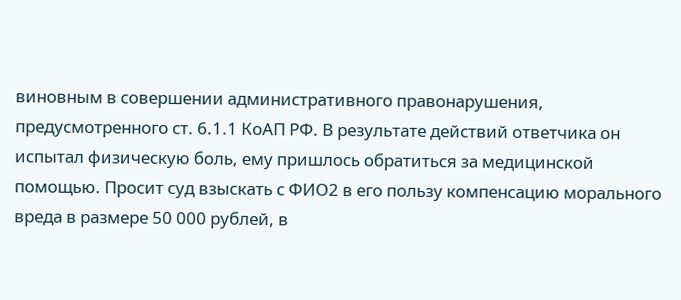виновным в совершении административного правонарушения, предусмотренного ст. 6.1.1 КоАП РФ. В результате действий ответчика он испытал физическую боль, ему пришлось обратиться за медицинской помощью. Просит суд взыскать с ФИО2 в его пользу компенсацию морального вреда в размере 50 000 рублей, в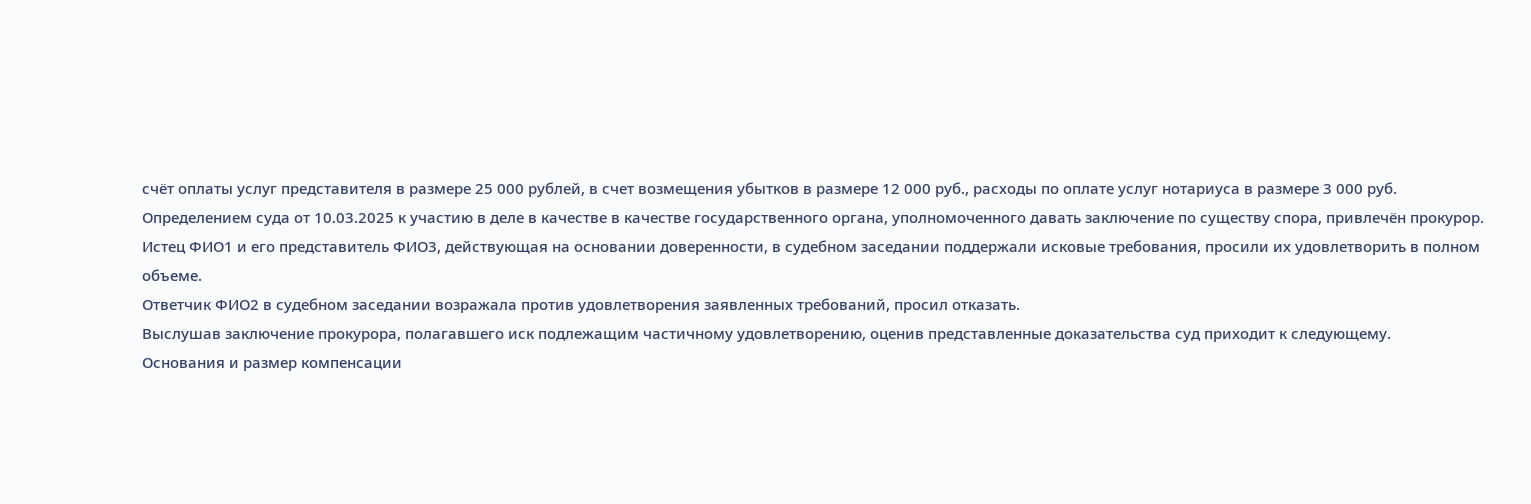счёт оплаты услуг представителя в размере 25 000 рублей, в счет возмещения убытков в размере 12 000 руб., расходы по оплате услуг нотариуса в размере 3 000 руб.
Определением суда от 10.03.2025 к участию в деле в качестве в качестве государственного органа, уполномоченного давать заключение по существу спора, привлечён прокурор.
Истец ФИО1 и его представитель ФИО3, действующая на основании доверенности, в судебном заседании поддержали исковые требования, просили их удовлетворить в полном объеме.
Ответчик ФИО2 в судебном заседании возражала против удовлетворения заявленных требований, просил отказать.
Выслушав заключение прокурора, полагавшего иск подлежащим частичному удовлетворению, оценив представленные доказательства суд приходит к следующему.
Основания и размер компенсации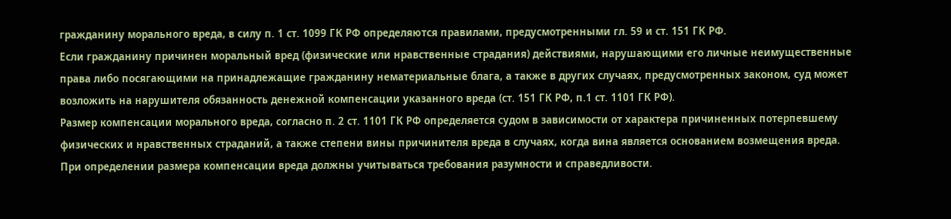гражданину морального вреда, в силу п. 1 ст. 1099 ГК РФ определяются правилами, предусмотренными гл. 59 и ст. 151 ГК РФ.
Если гражданину причинен моральный вред (физические или нравственные страдания) действиями, нарушающими его личные неимущественные права либо посягающими на принадлежащие гражданину нематериальные блага, а также в других случаях, предусмотренных законом, суд может возложить на нарушителя обязанность денежной компенсации указанного вреда (ст. 151 ГК РФ, п.1 ст. 1101 ГК РФ).
Размер компенсации морального вреда, согласно п. 2 ст. 1101 ГК РФ определяется судом в зависимости от характера причиненных потерпевшему физических и нравственных страданий, а также степени вины причинителя вреда в случаях, когда вина является основанием возмещения вреда.
При определении размера компенсации вреда должны учитываться требования разумности и справедливости.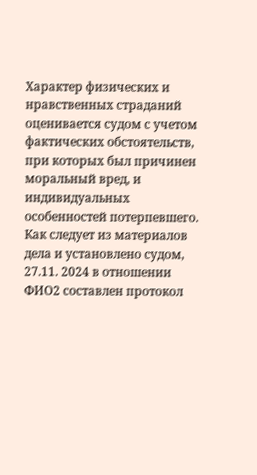Характер физических и нравственных страданий оценивается судом с учетом фактических обстоятельств, при которых был причинен моральный вред, и индивидуальных особенностей потерпевшего.
Как следует из материалов дела и установлено судом, 27.11. 2024 в отношении ФИО2 составлен протокол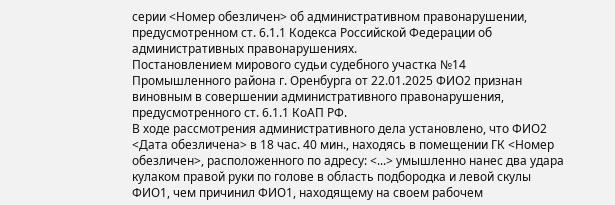серии <Номер обезличен> об административном правонарушении, предусмотренном ст. 6.1.1 Кодекса Российской Федерации об административных правонарушениях.
Постановлением мирового судьи судебного участка №14 Промышленного района г. Оренбурга от 22.01.2025 ФИО2 признан виновным в совершении административного правонарушения, предусмотренного ст. 6.1.1 КоАП РФ.
В ходе рассмотрения административного дела установлено, что ФИО2 <Дата обезличена> в 18 час. 40 мин., находясь в помещении ГК <Номер обезличен>, расположенного по адресу: <...> умышленно нанес два удара кулаком правой руки по голове в область подбородка и левой скулы ФИО1, чем причинил ФИО1, находящему на своем рабочем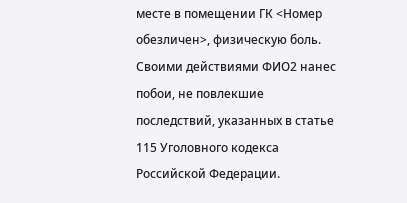месте в помещении ГК <Номер обезличен>, физическую боль. Своими действиями ФИО2 нанес побои, не повлекшие последствий, указанных в статье 115 Уголовного кодекса Российской Федерации.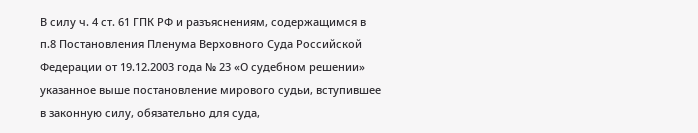В силу ч. 4 ст. 61 ГПК РФ и разъяснениям, содержащимся в п.8 Постановления Пленума Верховного Суда Российской Федерации от 19.12.2003 года № 23 «О судебном решении» указанное выше постановление мирового судьи, вступившее в законную силу, обязательно для суда,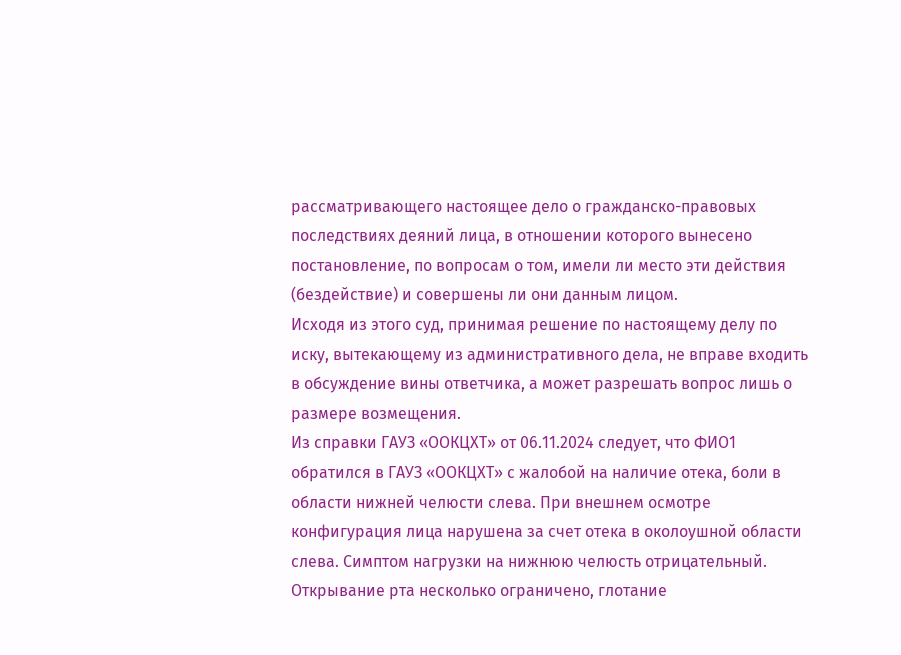рассматривающего настоящее дело о гражданско-правовых последствиях деяний лица, в отношении которого вынесено постановление, по вопросам о том, имели ли место эти действия (бездействие) и совершены ли они данным лицом.
Исходя из этого суд, принимая решение по настоящему делу по иску, вытекающему из административного дела, не вправе входить в обсуждение вины ответчика, а может разрешать вопрос лишь о размере возмещения.
Из справки ГАУЗ «ООКЦХТ» от 06.11.2024 следует, что ФИО1 обратился в ГАУЗ «ООКЦХТ» с жалобой на наличие отека, боли в области нижней челюсти слева. При внешнем осмотре конфигурация лица нарушена за счет отека в околоушной области слева. Симптом нагрузки на нижнюю челюсть отрицательный. Открывание рта несколько ограничено, глотание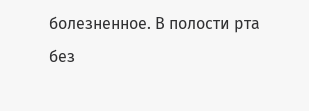болезненное. В полости рта без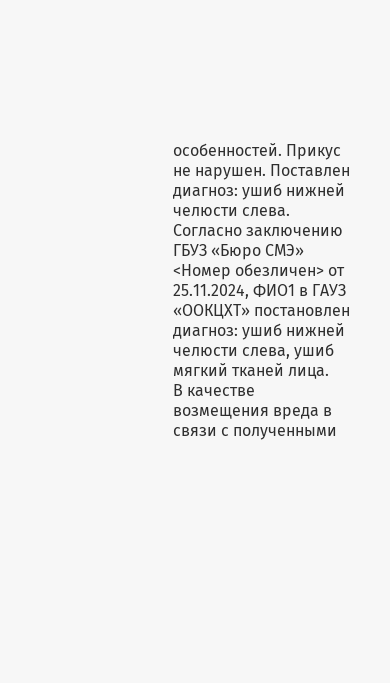особенностей. Прикус не нарушен. Поставлен диагноз: ушиб нижней челюсти слева.
Согласно заключению ГБУЗ «Бюро СМЭ» <Номер обезличен> от 25.11.2024, ФИО1 в ГАУЗ «ООКЦХТ» постановлен диагноз: ушиб нижней челюсти слева, ушиб мягкий тканей лица.
В качестве возмещения вреда в связи с полученными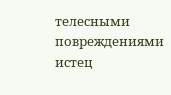телесными повреждениями истец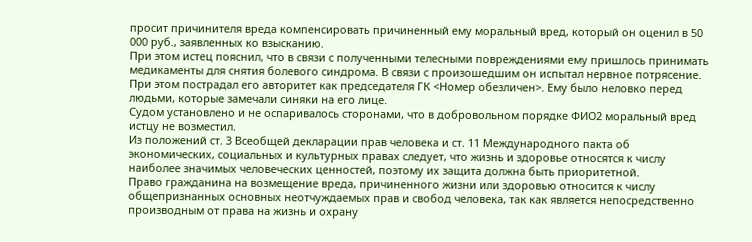просит причинителя вреда компенсировать причиненный ему моральный вред, который он оценил в 50 000 руб., заявленных ко взысканию.
При этом истец пояснил, что в связи с полученными телесными повреждениями ему пришлось принимать медикаменты для снятия болевого синдрома. В связи с произошедшим он испытал нервное потрясение. При этом пострадал его авторитет как председателя ГК <Номер обезличен>. Ему было неловко перед людьми, которые замечали синяки на его лице.
Судом установлено и не оспаривалось сторонами, что в добровольном порядке ФИО2 моральный вред истцу не возместил.
Из положений ст. 3 Всеобщей декларации прав человека и ст. 11 Международного пакта об экономических, социальных и культурных правах следует, что жизнь и здоровье относятся к числу наиболее значимых человеческих ценностей, поэтому их защита должна быть приоритетной.
Право гражданина на возмещение вреда, причиненного жизни или здоровью относится к числу общепризнанных основных неотчуждаемых прав и свобод человека, так как является непосредственно производным от права на жизнь и охрану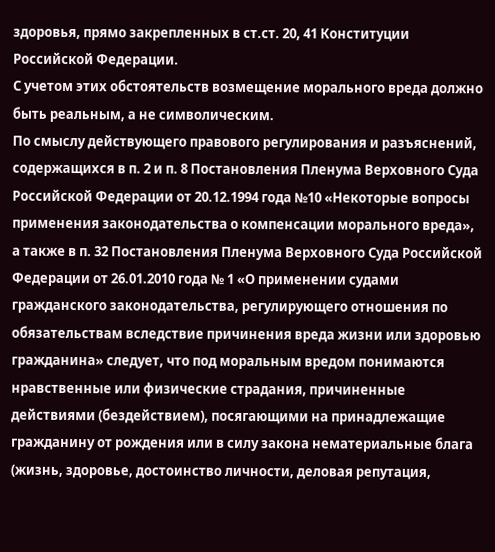здоровья, прямо закрепленных в ст.ст. 20, 41 Конституции Российской Федерации.
С учетом этих обстоятельств возмещение морального вреда должно быть реальным, а не символическим.
По смыслу действующего правового регулирования и разъяснений, содержащихся в п. 2 и п. 8 Постановления Пленума Верховного Суда Российской Федерации от 20.12.1994 года №10 «Некоторые вопросы применения законодательства о компенсации морального вреда», а также в п. 32 Постановления Пленума Верховного Суда Российской Федерации от 26.01.2010 года № 1 «О применении судами гражданского законодательства, регулирующего отношения по обязательствам вследствие причинения вреда жизни или здоровью гражданина» следует, что под моральным вредом понимаются нравственные или физические страдания, причиненные действиями (бездействием), посягающими на принадлежащие гражданину от рождения или в силу закона нематериальные блага (жизнь, здоровье, достоинство личности, деловая репутация,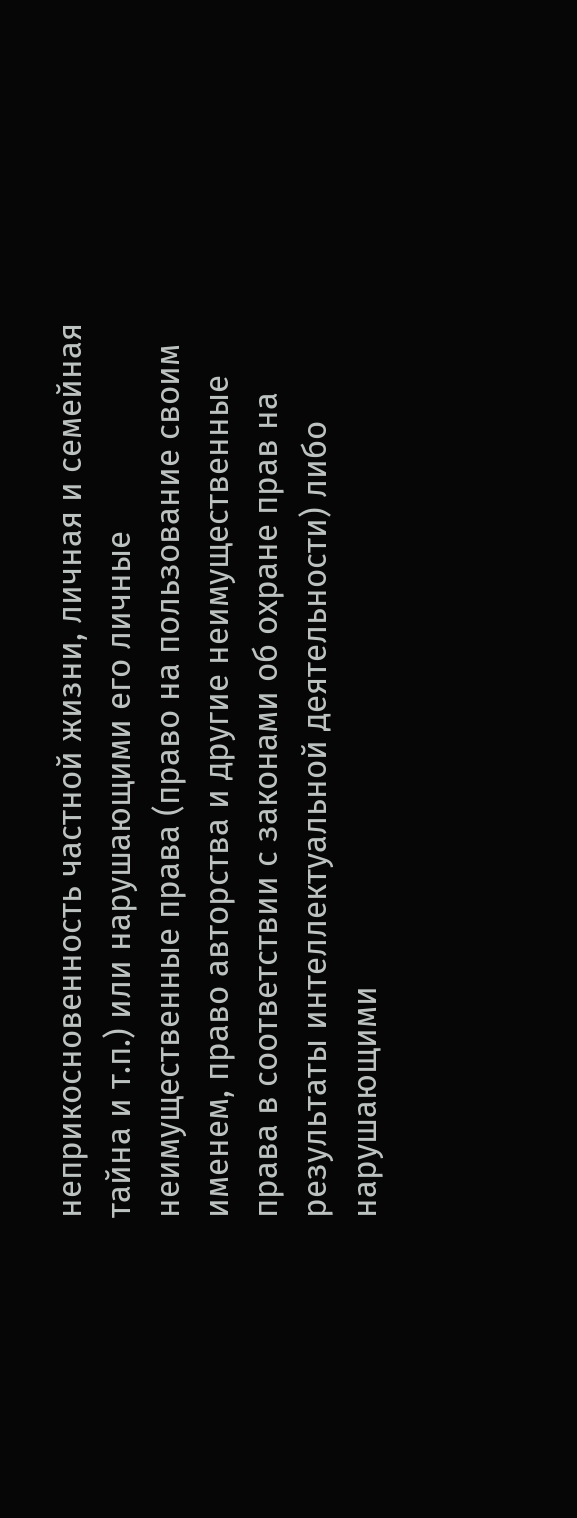неприкосновенность частной жизни, личная и семейная тайна и т.п.) или нарушающими его личные неимущественные права (право на пользование своим именем, право авторства и другие неимущественные права в соответствии с законами об охране прав на результаты интеллектуальной деятельности) либо нарушающими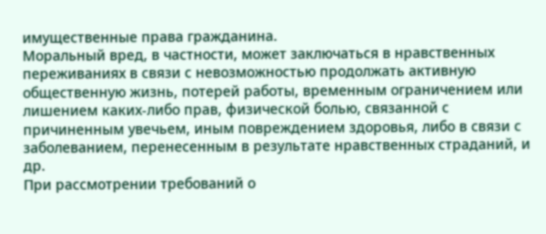имущественные права гражданина.
Моральный вред, в частности, может заключаться в нравственных переживаниях в связи с невозможностью продолжать активную общественную жизнь, потерей работы, временным ограничением или лишением каких-либо прав, физической болью, связанной с причиненным увечьем, иным повреждением здоровья, либо в связи с заболеванием, перенесенным в результате нравственных страданий, и др.
При рассмотрении требований о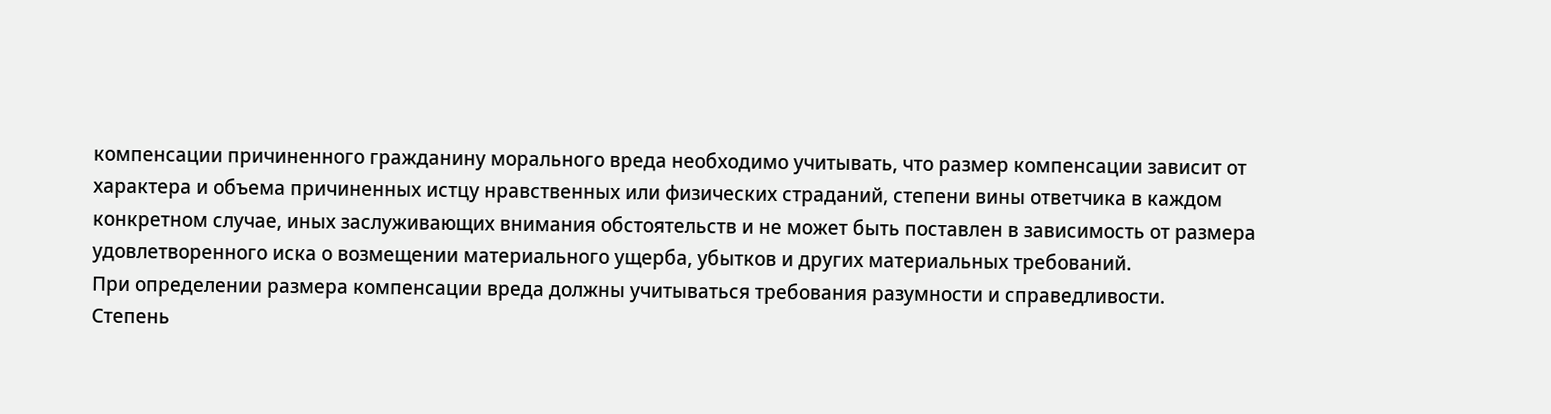компенсации причиненного гражданину морального вреда необходимо учитывать, что размер компенсации зависит от характера и объема причиненных истцу нравственных или физических страданий, степени вины ответчика в каждом конкретном случае, иных заслуживающих внимания обстоятельств и не может быть поставлен в зависимость от размера удовлетворенного иска о возмещении материального ущерба, убытков и других материальных требований.
При определении размера компенсации вреда должны учитываться требования разумности и справедливости.
Степень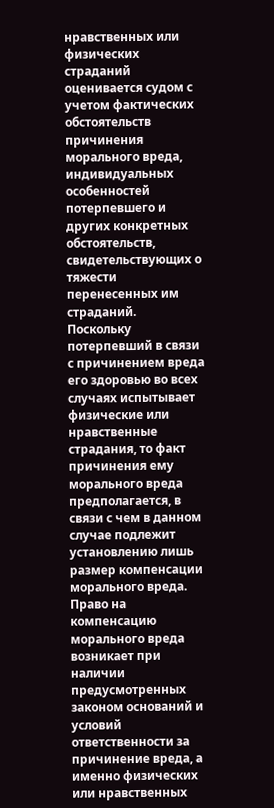нравственных или физических страданий оценивается судом с учетом фактических обстоятельств причинения морального вреда, индивидуальных особенностей потерпевшего и других конкретных обстоятельств, свидетельствующих о тяжести перенесенных им страданий.
Поскольку потерпевший в связи с причинением вреда его здоровью во всех случаях испытывает физические или нравственные страдания, то факт причинения ему морального вреда предполагается, в связи с чем в данном случае подлежит установлению лишь размер компенсации морального вреда.
Право на компенсацию морального вреда возникает при наличии предусмотренных законом оснований и условий ответственности за причинение вреда, а именно физических или нравственных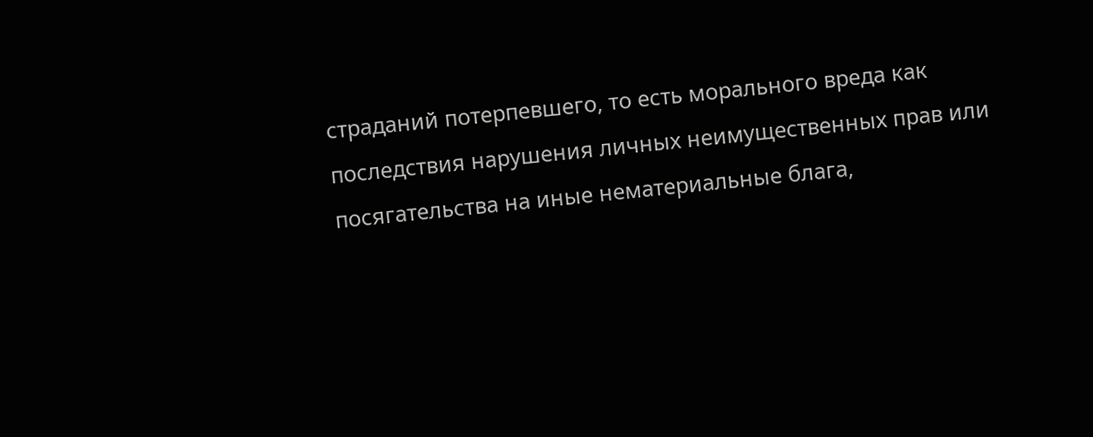страданий потерпевшего, то есть морального вреда как последствия нарушения личных неимущественных прав или посягательства на иные нематериальные блага,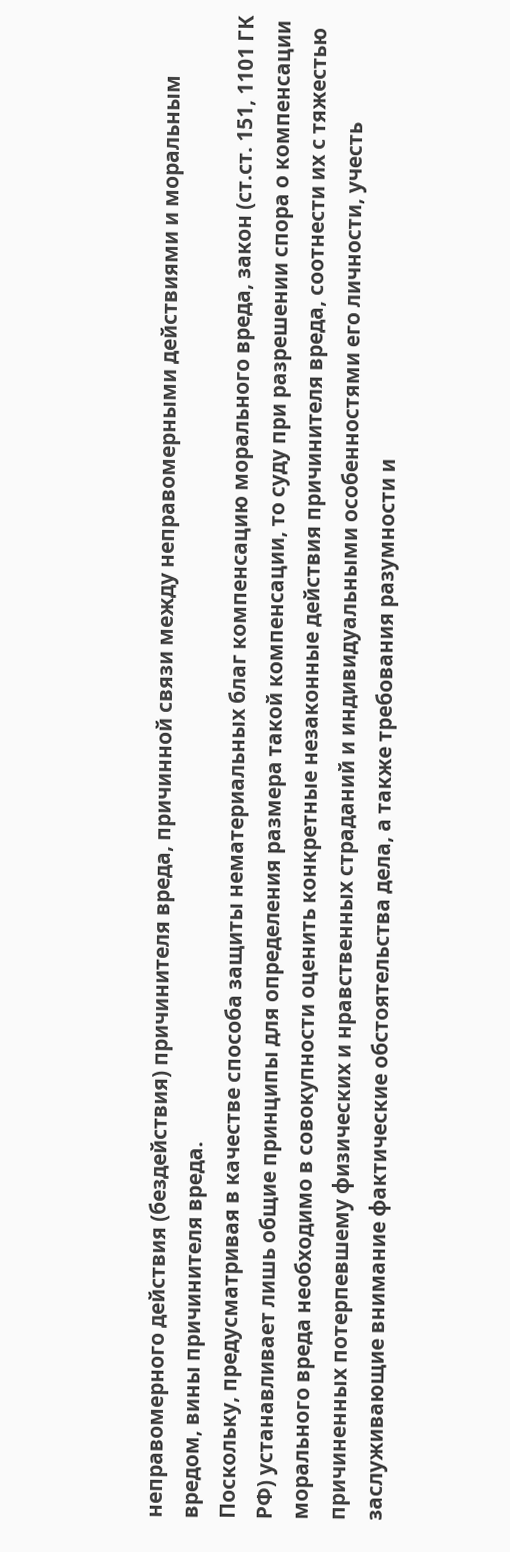неправомерного действия (бездействия) причинителя вреда, причинной связи между неправомерными действиями и моральным вредом, вины причинителя вреда.
Поскольку, предусматривая в качестве способа защиты нематериальных благ компенсацию морального вреда, закон (ст.ст. 151, 1101 ГК РФ) устанавливает лишь общие принципы для определения размера такой компенсации, то суду при разрешении спора о компенсации морального вреда необходимо в совокупности оценить конкретные незаконные действия причинителя вреда, соотнести их с тяжестью причиненных потерпевшему физических и нравственных страданий и индивидуальными особенностями его личности, учесть заслуживающие внимание фактические обстоятельства дела, а также требования разумности и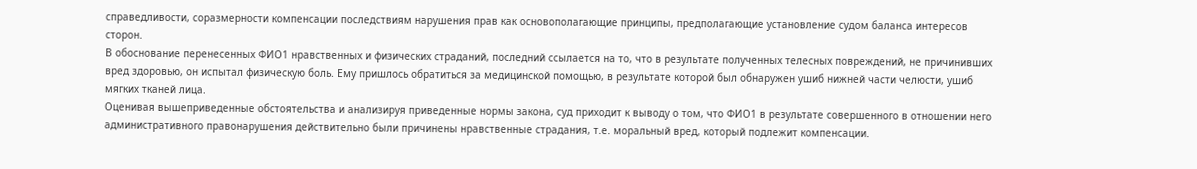справедливости, соразмерности компенсации последствиям нарушения прав как основополагающие принципы, предполагающие установление судом баланса интересов сторон.
В обоснование перенесенных ФИО1 нравственных и физических страданий, последний ссылается на то, что в результате полученных телесных повреждений, не причинивших вред здоровью, он испытал физическую боль. Ему пришлось обратиться за медицинской помощью, в результате которой был обнаружен ушиб нижней части челюсти, ушиб мягких тканей лица.
Оценивая вышеприведенные обстоятельства и анализируя приведенные нормы закона, суд приходит к выводу о том, что ФИО1 в результате совершенного в отношении него административного правонарушения действительно были причинены нравственные страдания, т.е. моральный вред, который подлежит компенсации.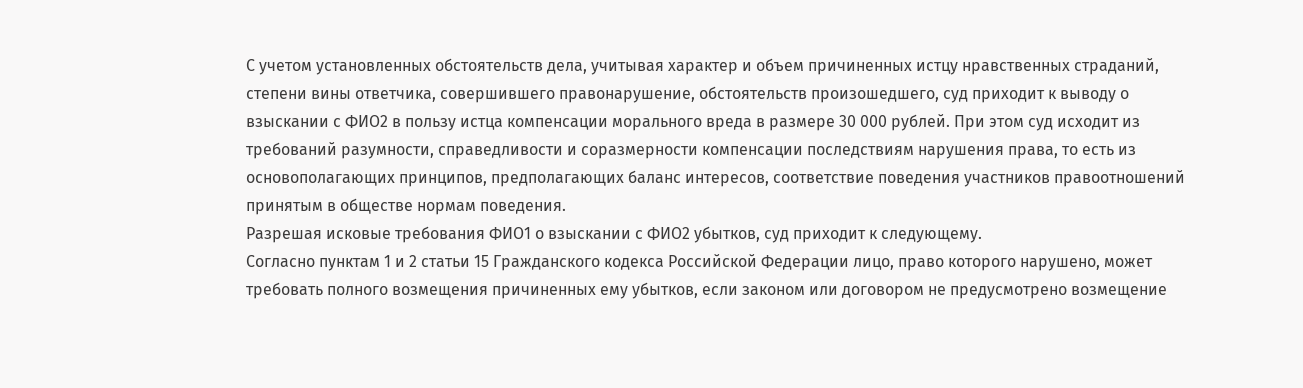С учетом установленных обстоятельств дела, учитывая характер и объем причиненных истцу нравственных страданий, степени вины ответчика, совершившего правонарушение, обстоятельств произошедшего, суд приходит к выводу о взыскании с ФИО2 в пользу истца компенсации морального вреда в размере 30 000 рублей. При этом суд исходит из требований разумности, справедливости и соразмерности компенсации последствиям нарушения права, то есть из основополагающих принципов, предполагающих баланс интересов, соответствие поведения участников правоотношений принятым в обществе нормам поведения.
Разрешая исковые требования ФИО1 о взыскании с ФИО2 убытков, суд приходит к следующему.
Согласно пунктам 1 и 2 статьи 15 Гражданского кодекса Российской Федерации лицо, право которого нарушено, может требовать полного возмещения причиненных ему убытков, если законом или договором не предусмотрено возмещение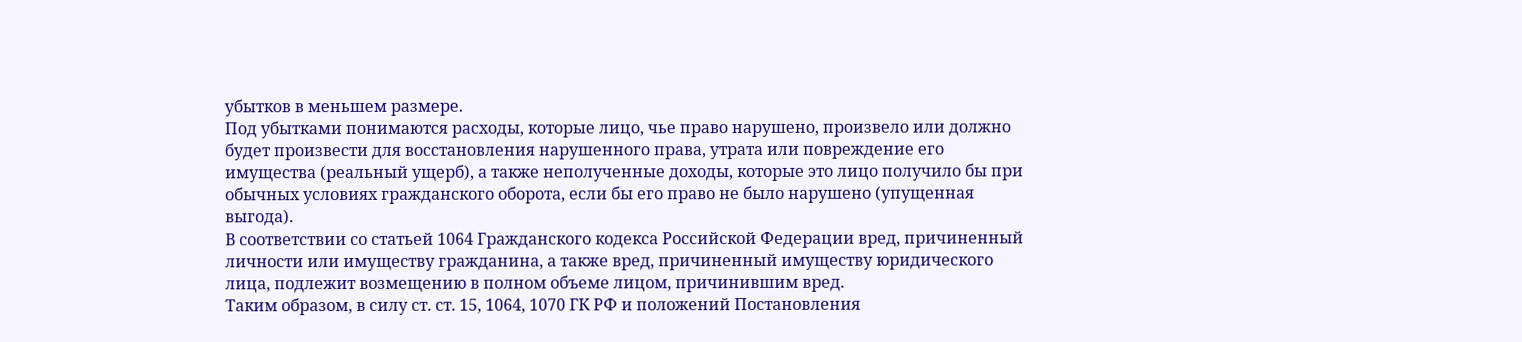убытков в меньшем размере.
Под убытками понимаются расходы, которые лицо, чье право нарушено, произвело или должно будет произвести для восстановления нарушенного права, утрата или повреждение его имущества (реальный ущерб), а также неполученные доходы, которые это лицо получило бы при обычных условиях гражданского оборота, если бы его право не было нарушено (упущенная выгода).
В соответствии со статьей 1064 Гражданского кодекса Российской Федерации вред, причиненный личности или имуществу гражданина, а также вред, причиненный имуществу юридического лица, подлежит возмещению в полном объеме лицом, причинившим вред.
Таким образом, в силу ст. ст. 15, 1064, 1070 ГК РФ и положений Постановления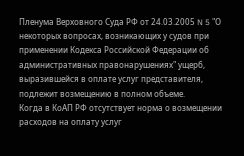Пленума Верховного Суда РФ от 24.03.2005 N 5 "О некоторых вопросах, возникающих у судов при применении Кодекса Российской Федерации об административных правонарушениях" ущерб, выразившейся в оплате услуг представителя, подлежит возмещению в полном объеме.
Когда в КоАП РФ отсутствует норма о возмещении расходов на оплату услуг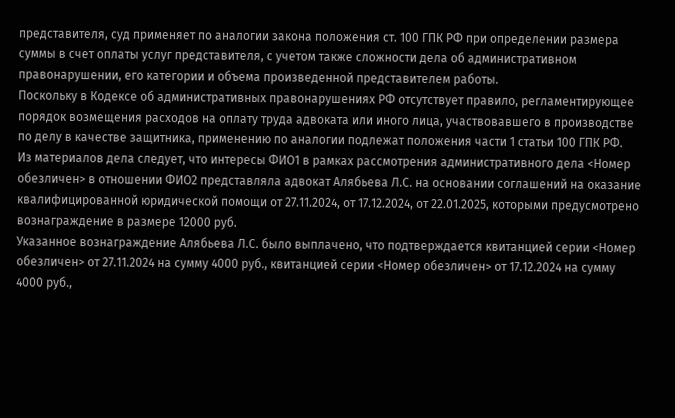представителя, суд применяет по аналогии закона положения ст. 100 ГПК РФ при определении размера суммы в счет оплаты услуг представителя, с учетом также сложности дела об административном правонарушении, его категории и объема произведенной представителем работы.
Поскольку в Кодексе об административных правонарушениях РФ отсутствует правило, регламентирующее порядок возмещения расходов на оплату труда адвоката или иного лица, участвовавшего в производстве по делу в качестве защитника, применению по аналогии подлежат положения части 1 статьи 100 ГПК РФ.
Из материалов дела следует, что интересы ФИО1 в рамках рассмотрения административного дела <Номер обезличен> в отношении ФИО2 представляла адвокат Алябьева Л.С. на основании соглашений на оказание квалифицированной юридической помощи от 27.11.2024, от 17.12.2024, от 22.01.2025, которыми предусмотрено вознаграждение в размере 12000 руб.
Указанное вознаграждение Алябьева Л.С. было выплачено, что подтверждается квитанцией серии <Номер обезличен> от 27.11.2024 на сумму 4000 руб., квитанцией серии <Номер обезличен> от 17.12.2024 на сумму 4000 руб.,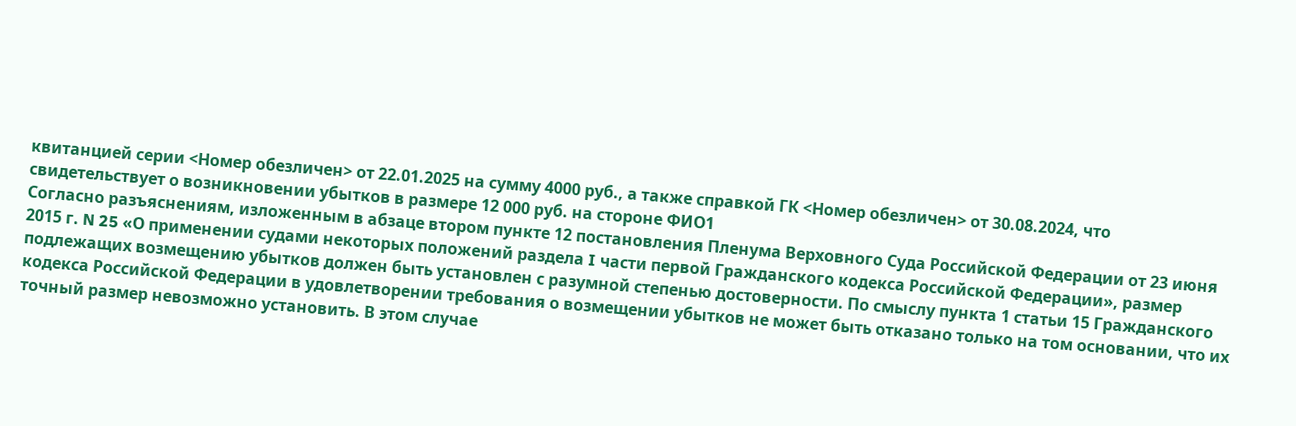квитанцией серии <Номер обезличен> от 22.01.2025 на сумму 4000 руб., а также справкой ГК <Номер обезличен> от 30.08.2024, что свидетельствует о возникновении убытков в размере 12 000 руб. на стороне ФИО1
Согласно разъяснениям, изложенным в абзаце втором пункте 12 постановления Пленума Верховного Суда Российской Федерации от 23 июня 2015 г. N 25 «О применении судами некоторых положений раздела I части первой Гражданского кодекса Российской Федерации», размер подлежащих возмещению убытков должен быть установлен с разумной степенью достоверности. По смыслу пункта 1 статьи 15 Гражданского кодекса Российской Федерации в удовлетворении требования о возмещении убытков не может быть отказано только на том основании, что их точный размер невозможно установить. В этом случае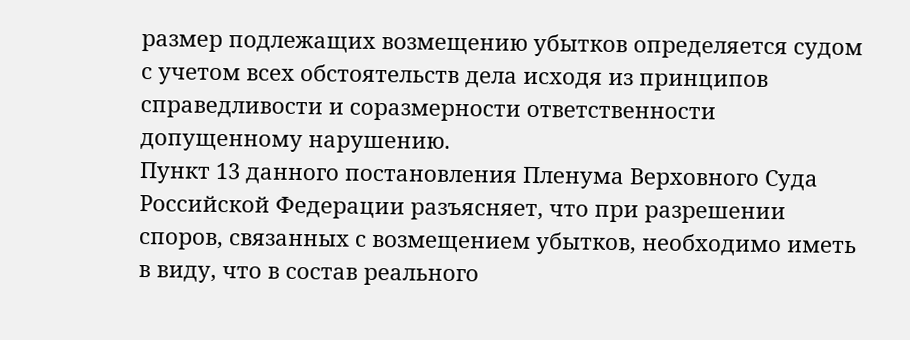размер подлежащих возмещению убытков определяется судом с учетом всех обстоятельств дела исходя из принципов справедливости и соразмерности ответственности допущенному нарушению.
Пункт 13 данного постановления Пленума Верховного Суда Российской Федерации разъясняет, что при разрешении споров, связанных с возмещением убытков, необходимо иметь в виду, что в состав реального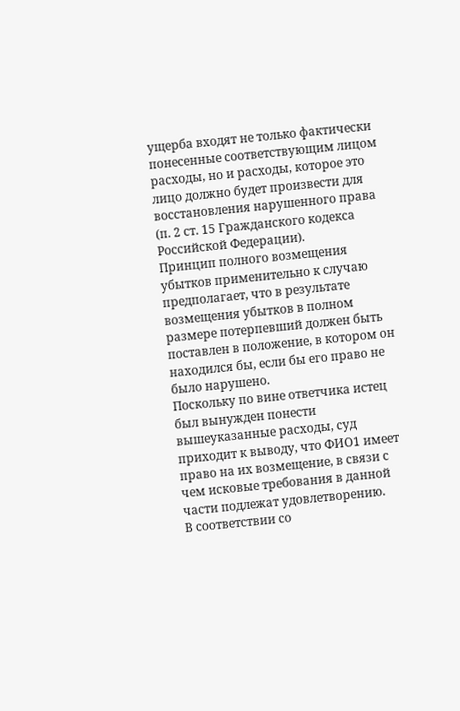ущерба входят не только фактически понесенные соответствующим лицом расходы, но и расходы, которое это лицо должно будет произвести для восстановления нарушенного права (п. 2 ст. 15 Гражданского кодекса Российской Федерации).
Принцип полного возмещения убытков применительно к случаю предполагает, что в результате возмещения убытков в полном размере потерпевший должен быть поставлен в положение, в котором он находился бы, если бы его право не было нарушено.
Поскольку по вине ответчика истец был вынужден понести вышеуказанные расходы, суд приходит к выводу, что ФИО1 имеет право на их возмещение, в связи с чем исковые требования в данной части подлежат удовлетворению.
В соответствии со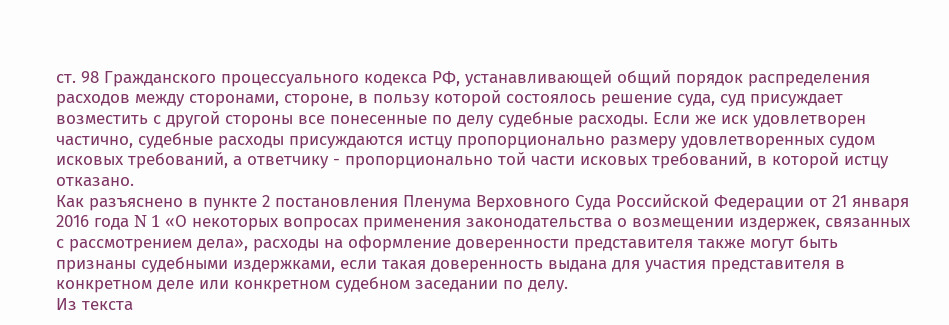ст. 98 Гражданского процессуального кодекса РФ, устанавливающей общий порядок распределения расходов между сторонами, стороне, в пользу которой состоялось решение суда, суд присуждает возместить с другой стороны все понесенные по делу судебные расходы. Если же иск удовлетворен частично, судебные расходы присуждаются истцу пропорционально размеру удовлетворенных судом исковых требований, а ответчику - пропорционально той части исковых требований, в которой истцу отказано.
Как разъяснено в пункте 2 постановления Пленума Верховного Суда Российской Федерации от 21 января 2016 года N 1 «О некоторых вопросах применения законодательства о возмещении издержек, связанных с рассмотрением дела», расходы на оформление доверенности представителя также могут быть признаны судебными издержками, если такая доверенность выдана для участия представителя в конкретном деле или конкретном судебном заседании по делу.
Из текста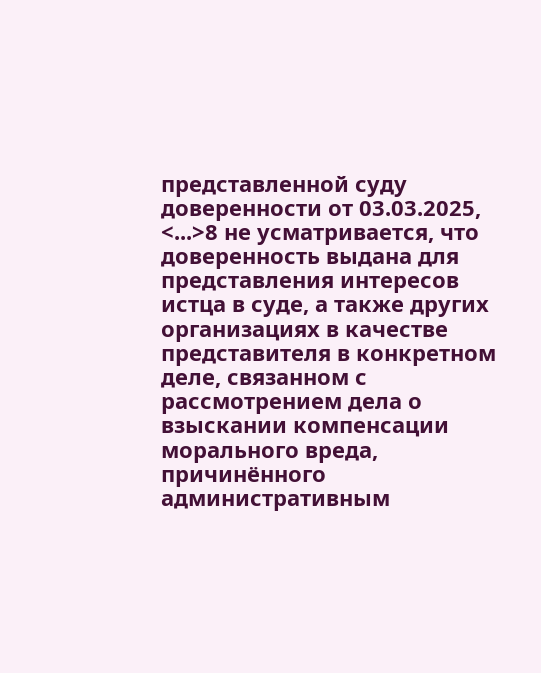представленной суду доверенности от 03.03.2025, <...>8 не усматривается, что доверенность выдана для представления интересов истца в суде, а также других организациях в качестве представителя в конкретном деле, связанном с рассмотрением дела о взыскании компенсации морального вреда, причинённого административным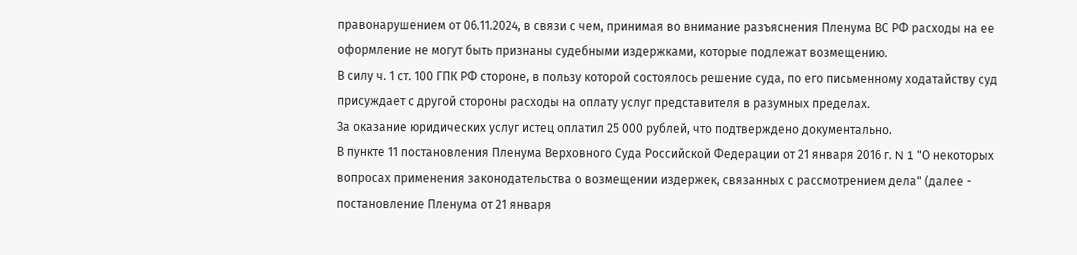правонарушением от 06.11.2024, в связи с чем, принимая во внимание разъяснения Пленума ВС РФ расходы на ее оформление не могут быть признаны судебными издержками, которые подлежат возмещению.
В силу ч. 1 ст. 100 ГПК РФ стороне, в пользу которой состоялось решение суда, по его письменному ходатайству суд присуждает с другой стороны расходы на оплату услуг представителя в разумных пределах.
За оказание юридических услуг истец оплатил 25 000 рублей, что подтверждено документально.
В пункте 11 постановления Пленума Верховного Суда Российской Федерации от 21 января 2016 г. N 1 "О некоторых вопросах применения законодательства о возмещении издержек, связанных с рассмотрением дела" (далее - постановление Пленума от 21 января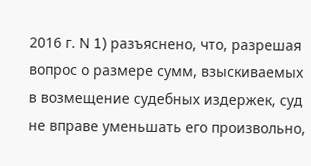2016 г. N 1) разъяснено, что, разрешая вопрос о размере сумм, взыскиваемых в возмещение судебных издержек, суд не вправе уменьшать его произвольно,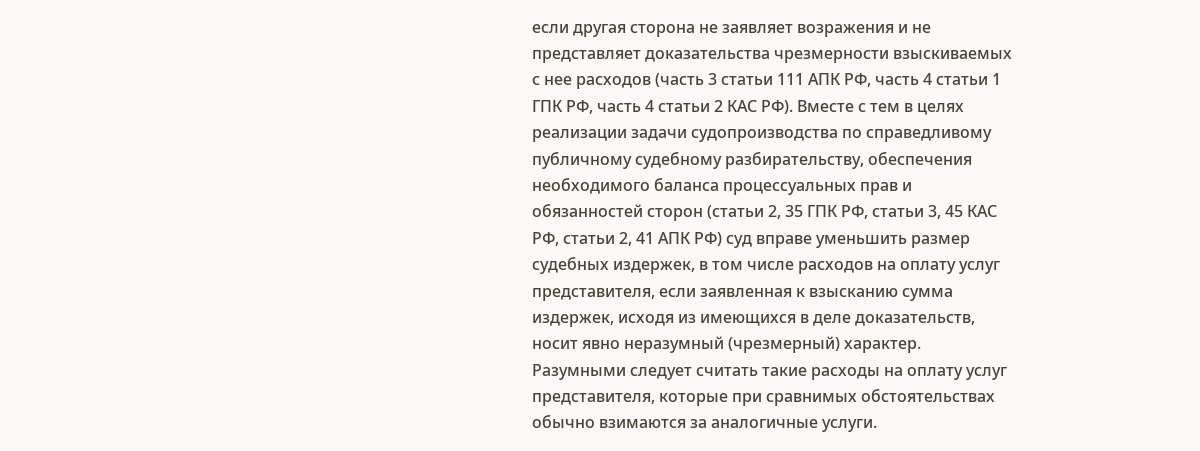если другая сторона не заявляет возражения и не представляет доказательства чрезмерности взыскиваемых с нее расходов (часть 3 статьи 111 АПК РФ, часть 4 статьи 1 ГПК РФ, часть 4 статьи 2 КАС РФ). Вместе с тем в целях реализации задачи судопроизводства по справедливому публичному судебному разбирательству, обеспечения необходимого баланса процессуальных прав и обязанностей сторон (статьи 2, 35 ГПК РФ, статьи 3, 45 КАС РФ, статьи 2, 41 АПК РФ) суд вправе уменьшить размер судебных издержек, в том числе расходов на оплату услуг представителя, если заявленная к взысканию сумма издержек, исходя из имеющихся в деле доказательств, носит явно неразумный (чрезмерный) характер.
Разумными следует считать такие расходы на оплату услуг представителя, которые при сравнимых обстоятельствах обычно взимаются за аналогичные услуги.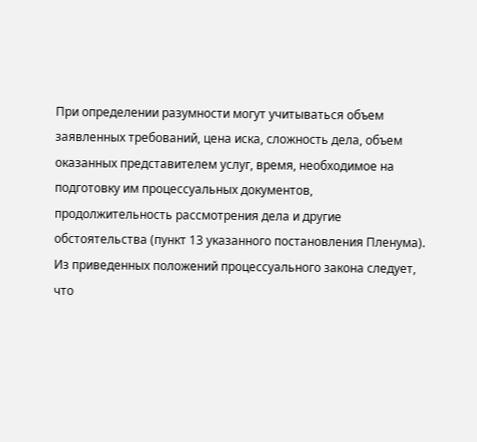При определении разумности могут учитываться объем заявленных требований, цена иска, сложность дела, объем оказанных представителем услуг, время, необходимое на подготовку им процессуальных документов, продолжительность рассмотрения дела и другие обстоятельства (пункт 13 указанного постановления Пленума).
Из приведенных положений процессуального закона следует, что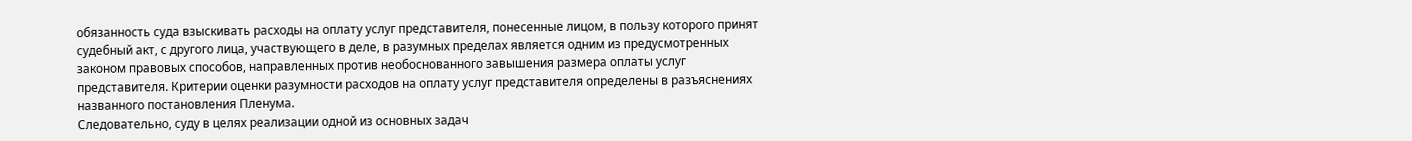обязанность суда взыскивать расходы на оплату услуг представителя, понесенные лицом, в пользу которого принят судебный акт, с другого лица, участвующего в деле, в разумных пределах является одним из предусмотренных законом правовых способов, направленных против необоснованного завышения размера оплаты услуг представителя. Критерии оценки разумности расходов на оплату услуг представителя определены в разъяснениях названного постановления Пленума.
Следовательно, суду в целях реализации одной из основных задач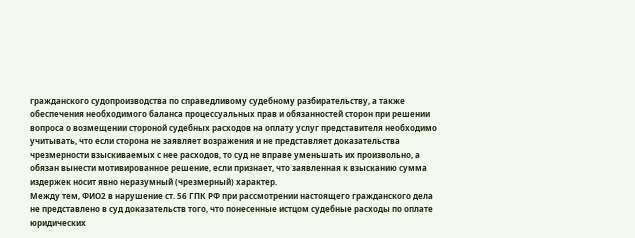гражданского судопроизводства по справедливому судебному разбирательству, а также обеспечения необходимого баланса процессуальных прав и обязанностей сторон при решении вопроса о возмещении стороной судебных расходов на оплату услуг представителя необходимо учитывать, что если сторона не заявляет возражения и не представляет доказательства чрезмерности взыскиваемых с нее расходов, то суд не вправе уменьшать их произвольно, а обязан вынести мотивированное решение, если признает, что заявленная к взысканию сумма издержек носит явно неразумный (чрезмерный) характер.
Между тем, ФИО2 в нарушение ст. 56 ГПК РФ при рассмотрении настоящего гражданского дела не представлено в суд доказательств того, что понесенные истцом судебные расходы по оплате юридических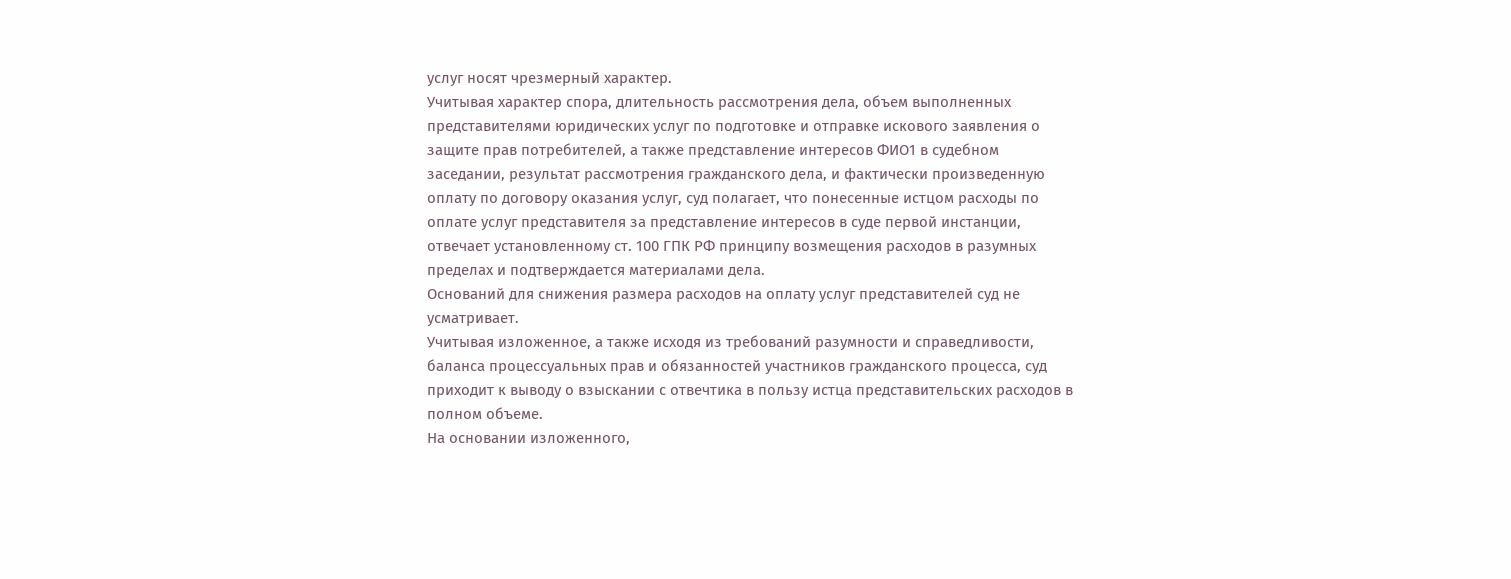услуг носят чрезмерный характер.
Учитывая характер спора, длительность рассмотрения дела, объем выполненных представителями юридических услуг по подготовке и отправке искового заявления о защите прав потребителей, а также представление интересов ФИО1 в судебном заседании, результат рассмотрения гражданского дела, и фактически произведенную оплату по договору оказания услуг, суд полагает, что понесенные истцом расходы по оплате услуг представителя за представление интересов в суде первой инстанции, отвечает установленному ст. 100 ГПК РФ принципу возмещения расходов в разумных пределах и подтверждается материалами дела.
Оснований для снижения размера расходов на оплату услуг представителей суд не усматривает.
Учитывая изложенное, а также исходя из требований разумности и справедливости, баланса процессуальных прав и обязанностей участников гражданского процесса, суд приходит к выводу о взыскании с отвечтика в пользу истца представительских расходов в полном объеме.
На основании изложенного,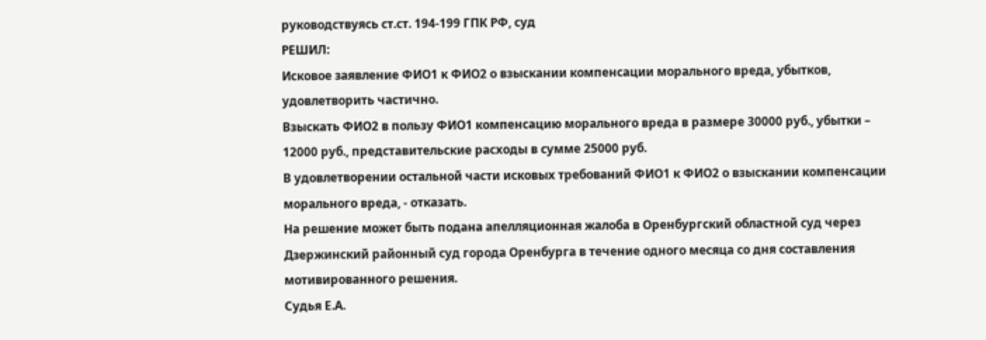руководствуясь ст.ст. 194-199 ГПК РФ, суд
РЕШИЛ:
Исковое заявление ФИО1 к ФИО2 о взыскании компенсации морального вреда, убытков, удовлетворить частично.
Взыскать ФИО2 в пользу ФИО1 компенсацию морального вреда в размере 30000 руб., убытки – 12000 руб., представительские расходы в сумме 25000 руб.
В удовлетворении остальной части исковых требований ФИО1 к ФИО2 о взыскании компенсации морального вреда, - отказать.
На решение может быть подана апелляционная жалоба в Оренбургский областной суд через Дзержинский районный суд города Оренбурга в течение одного месяца со дня составления мотивированного решения.
Судья Е.А.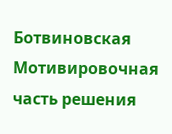Ботвиновская
Мотивировочная часть решения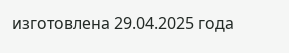изготовлена 29.04.2025 года